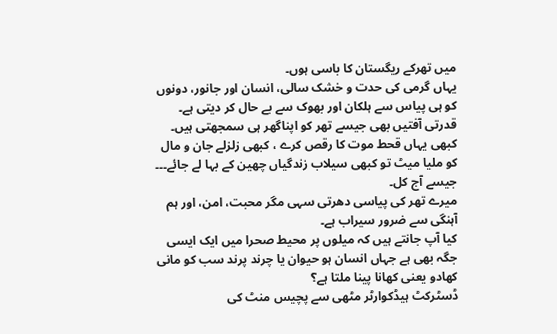میں تھرکے ریگستان کا باسی ہوں۔
یہاں گرمی کی حدت و خشک سالی، انسان اور جانور، دونوں کو ہی پیاس سے ہلکان اور بھوک سے بے حال کر دیتی ہے۔
قدرتی آفتیں بھی جیسے تھر کو اپناگھر ہی سمجھتی ہیں۔ کبھی یہاں قحط موت کا رقص کرے ، کبھی زلزلے جان و مال کو ملیا میٹ تو کبھی سیلاب زندگیاں چھین کے بہا لے جائے۔۔۔ جیسے آج کل۔
میرے تھر کی پیاسی دھرتی سہی مگر محبت، امن، اور ہم آہنگی سے ضرور سیراب ہے۔
کیا آپ جانتے ہیں کہ میلوں پر محیط صحرا میں ایک ایسی جگہ بھی ہے جہاں انسان ہو حیوان یا چرند پرند سب کو مانی کھادو یعنی کھانا پینا ملتا ہے؟
ڈسٹرکٹ ہیڈکوارٹر مٹھی سے پچیس منٹ کی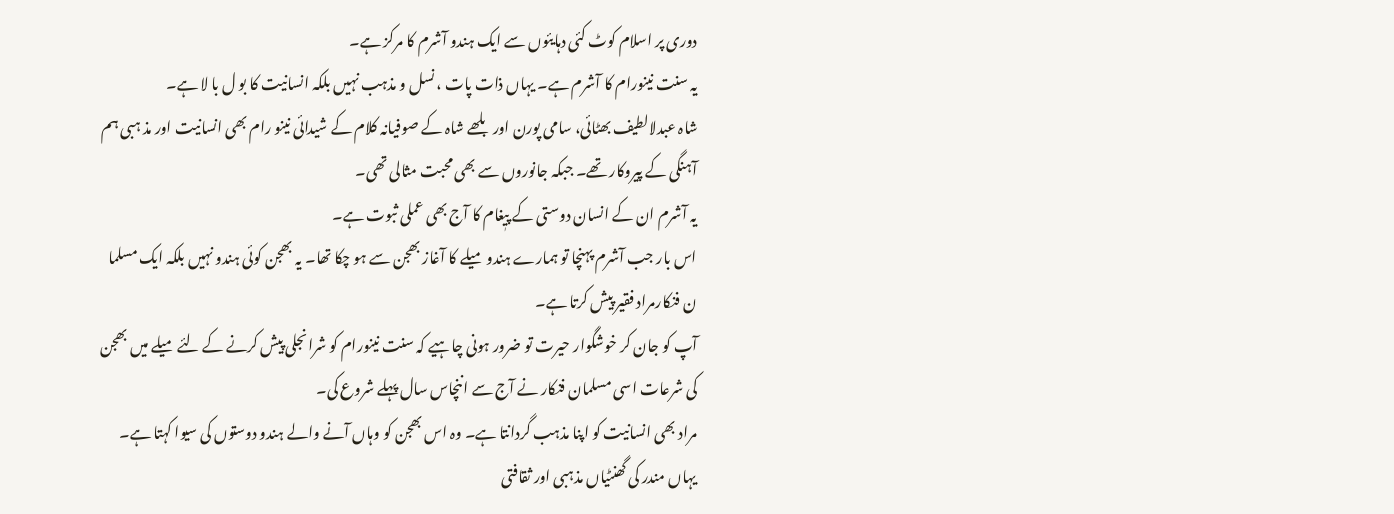دوری پر اسلام کوٹ کئی دہایئوں سے ایک ہندو آشرم کا مرکز ہے۔
یہ سنت نینورام کا آشرم ہے۔ یہاں ذات پات ، نسل و مذہب نہیں بلکہ انسانیت کا بو ل با لا ہے۔
شاہ عبدلالطیف بھٹائی، سامی پورن اور بلھے شاہ کے صوفیانہ کلام کے شیدائی نینو رام بھی انسانیت اور مذ ہبی ہم آہنگی کے پیروکار تھے۔ جبکہ جانوروں سے بھی محبت مثالی تھی۔
یہ آشرم ان کے انسان دوستی کے پیٖغام کا آج بھی عملی ثبوت ہے۔
اس بار جب آشرم پہنچا تو ہمارے ہندو میلے کا آغاز بھجن سے ہو چکا تھا۔ یہ بھجن کوئی ہندو نہیں بلکہ ایک مسلما ن فنکارمراد فقیر پیش کرتا ہے۔
آپ کو جان کر خوشگوار حیرت تو ضرور ہونی چاہیے کہ سنت نینورام کو شرانجلی پیش کرنے کے لئے میلے میں بھجن کی شرعات اسی مسلمان فنکار نے آج سے اننچاس سال پہلے شروع کی۔
مراد بھی انسانیت کو اپنا مذہب گردانتا ہے۔ وہ اس بھجن کو وہاں آنے والے ہندو دوستوں کی سیوا کہتا ہے۔
یہاں مندر کی گھنٹیاں مذہبی اور ثقافتی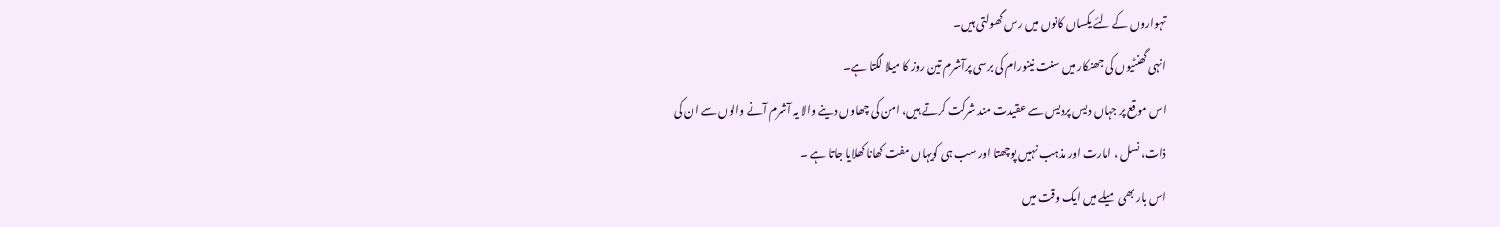تہواروں کے لئے یکساں کانوں میں رس گھولتی ہیں۔
انہی گھنٹیوں کی جھنکار میں سنت نینورام کی برسی پرآشرم تین روز کا میلا لگتا ہے۔
اس موقع پر جہاں دیس پردیس سے عقیدت مند شرکت کرتے ہیں، امن کی چھاوں دینے والا یہ آشرم آنے والوں سے ان کی
ذات، نسل ، امارت اور مذہب نہیں پوچھتا اور سب ہی کویہاں مفت کھانا کھلایا جاتا ہے ۔
اس بار بھی میلے میں ایک وقت میں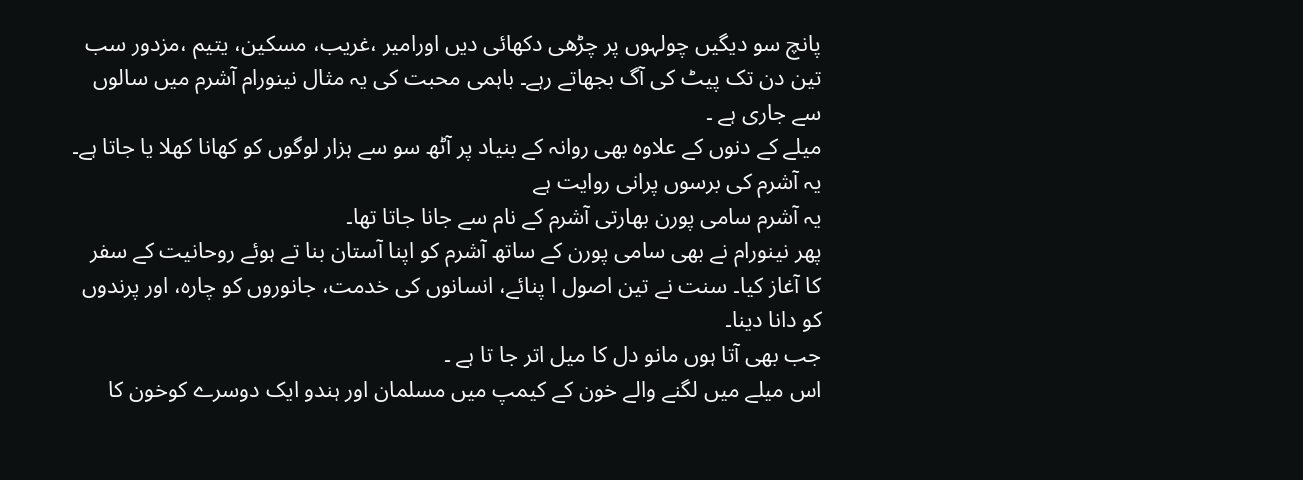پانچ سو دیگیں چولہوں پر چڑھی دکھائی دیں اورامیر ،غریب، مسکین، یتیم ،مزدور سب تین دن تک پیٹ کی آگ بجھاتے رہے۔ باہمی محبت کی یہ مثال نینورام آشرم میں سالوں سے جاری ہے ۔
میلے کے دنوں کے علاوہ بھی روانہ کے بنیاد پر آٹھ سو سے ہزار لوگوں کو کھانا کھلا یا جاتا ہے۔ یہ آشرم کی برسوں پرانی روایت ہے
یہ آشرم سامی پورن بھارتی آشرم کے نام سے جانا جاتا تھا۔
پھر نینورام نے بھی سامی پورن کے ساتھ آشرم کو اپنا آستان بنا تے ہوئے روحانیت کے سفر کا آغاز کیا۔ سنت نے تین اصول ا پنائے، انسانوں کی خدمت، جانوروں کو چارہ، اور پرندوں کو دانا دینا۔
جب بھی آتا ہوں مانو دل کا میل اتر جا تا ہے ۔
اس میلے میں لگنے والے خون کے کیمپ میں مسلمان اور ہندو ایک دوسرے کوخون کا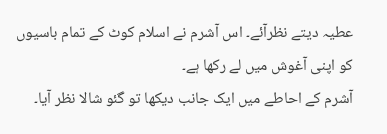عطیہ دیتے نظرآئے۔ اس آشرم نے اسلام کوٹ کے تمام باسیوں کو اپنی آغوش میں لے رکھا ہے۔
آشرم کے احاطے میں ایک جانب دیکھا تو گئو شالا نظر آیا۔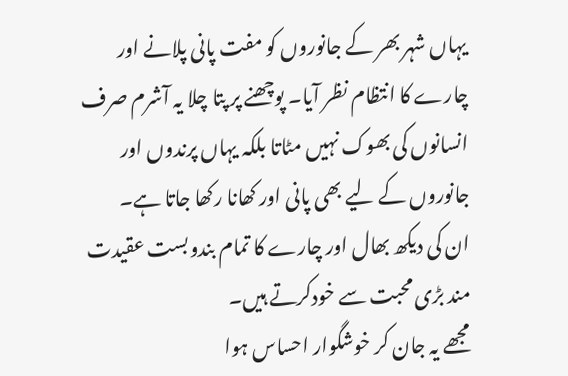یہاں شہر بھر کے جانوروں کو مفت پانی پلانے اور چارے کا انتظام نظر آیا۔ پوچھنے پر پتا چلا یہ آشرم صرف انسانوں کی بھوک نہیں مٹاتا بلکہ یہاں پرندوں اور جانوروں کے لیے بھی پانی اور کھانا رکھا جاتا ہے۔
ان کی دیکھ بھال اور چارے کا تمام بندوبست عقیدت مند بڑی محبت سے خودکرتے ہیں۔
مجھے یہ جان کر خوشگوار احساس ہوا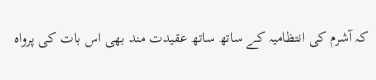کہ آشرم کی انتظامیہ کے ساتھ ساتھ عقیدت مند بھی اس بات کی پرواہ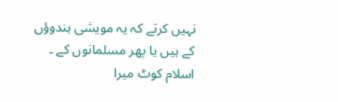نہیں کرتے کہ یہ مویشی ہندوؤں کے ہیں یا پھر مسلمانوں کے ۔
اسلام کوٹ میرا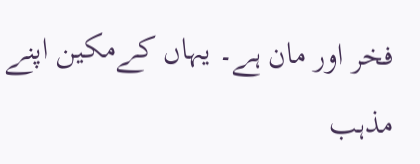فخر اور مان ہے۔ یہاں کےمکین اپنے مذہب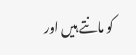کو مانتے ہیں اور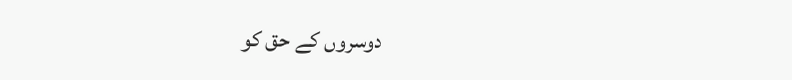دوسروں کے حق کو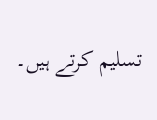تسلیم کرتے ہیں۔